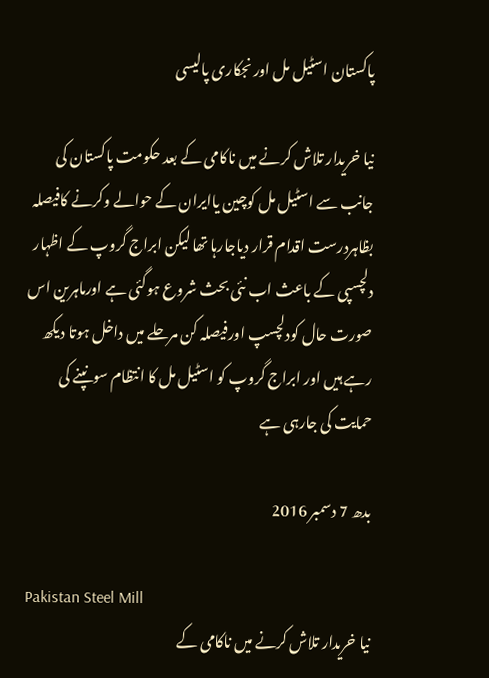پاکستان اسٹیل مل اور نجکاری پالیسی

نیا خریدار تلاش کرنے میں ناکامی کے بعد حکومت پاکستان کی جانب سے اسٹیل مل کوچین یاایران کے حوالے وکرنے کافیصلہ بظاہردرست اقدام قرار دیاجارہا تھا لیکن ابراج گروپ کے اظہار دلچسپی کے باعث اب نئی بحث شروع ہوگئی ہے اورماہرین اس صورت حال کودلچسپ اورفیصلہ کن مرحلے میں داخل ہوتا دیکھ رہے ہیں اور ابراج گروپ کو اسٹیل مل کا انتظام سونپنے کی حمایت کی جارہی ہے

بدھ 7 دسمبر 2016

Pakistan Steel Mill
نیا خریدار تلاش کرنے میں ناکامی کے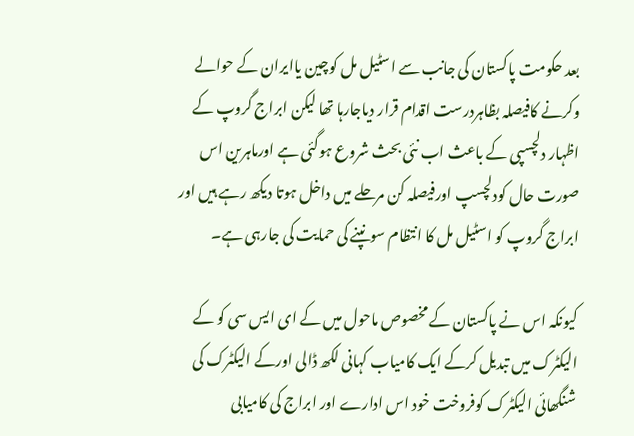بعد حکومت پاکستان کی جانب سے اسٹیل مل کوچین یاایران کے حوالے وکرنے کافیصلہ بظاہردرست اقدام قرار دیاجارہا تھا لیکن ابراج گروپ کے اظہار دلچسپی کے باعث اب نئی بحث شروع ہوگئی ہے اورماہرین اس صورت حال کودلچسپ اورفیصلہ کن مرحلے میں داخل ہوتا دیکھ رہے ہیں اور ابراج گروپ کو اسٹیل مل کا انتظام سونپنے کی حمایت کی جارہی ہے۔

کیونکہ اس نے پاکستان کے مخصوص ماحول میں کے ای ایس سی کو کے الیکٹرک میں تبدیل کرکے ایک کامیاب کہانی لکھ ڈالی اورکے الیکٹرک کی شنگھائی الیکٹرک کوفروخت خود اس ادارے اور ابراج کی کامیابی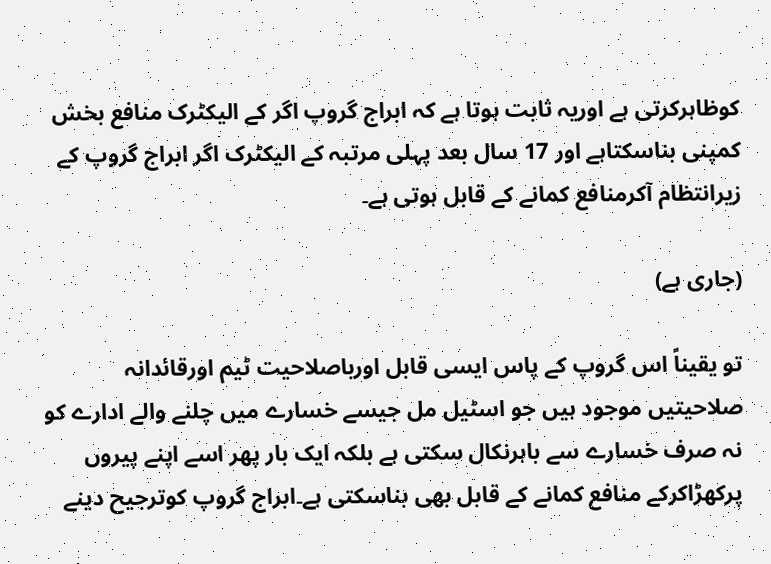کوظاہرکرتی ہے اوریہ ثابت ہوتا ہے کہ ابراج گروپ اگر کے الیکٹرک منافع بخش کمپنی بناسکتاہے اور 17 سال بعد پہلی مرتبہ کے الیکٹرک اگر ابراج گروپ کے زیرانتظام آکرمنافع کمانے کے قابل ہوتی ہے۔

(جاری ہے)

تو یقیناً اس گروپ کے پاس ایسی قابل اورباصلاحیت ٹیم اورقائدانہ صلاحیتیں موجود ہیں جو اسٹیل مل جیسے خسارے میں چلنے والے ادارے کو نہ صرف خسارے سے باہرنکال سکتی ہے بلکہ ایک بار پھر اسے اپنے پیروں پرکھڑاکرکے منافع کمانے کے قابل بھی بناسکتی ہے۔ابراج گروپ کوترجیح دینے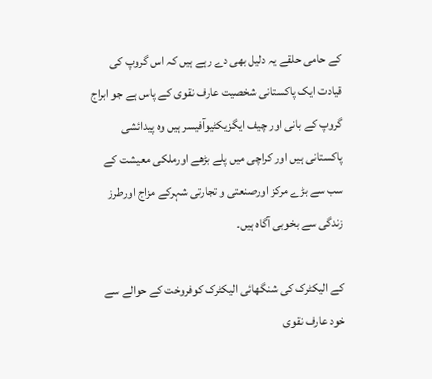کے حامی حلقے یہ دلیل بھی دے رہے ہیں کہ اس گروپ کی قیادت ایک پاکستانی شخصیت عارف نقوی کے پاس ہے جو ابراج گروپ کے بانی اور چیف ایگزیکٹیوآفیسر ہیں وہ پیدائشی پاکستانی ہیں اور کراچی میں پلے بڑھے اورملکی معیشت کے سب سے بڑے مرکز اورصنعتی و تجارتی شہرکے مزاج اورطرز زندگی سے بخوبی آگاہ ہیں۔

کے الیکٹرک کی شنگھائی الیکٹرک کوفروخت کے حوالے سے خود عارف نقوی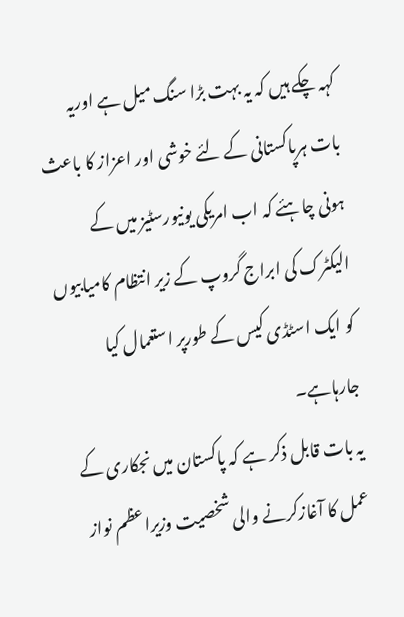کہہ چکے ہیں کہ یہ بہت بڑا سنگ میل ہے اوریہ بات ہرپاکستانی کے لئے خوشی اور اعزاز کا باعث ہونی چاہئے کہ اب امریکی یونیورسٹیز میں کے الیکٹرک کی ابراج گروپ کے زیر انتظام کامیابیوں کو ایک اسٹڈی کیس کے طورپر استعمال کیا جارہاہے۔
یہ بات قابل ذکر ہے کہ پاکستان میں نجکاری کے عمل کا آغازکرنے والی شخصیت وزیراعظم نواز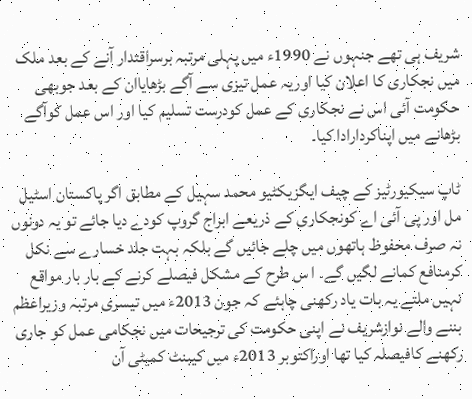شریف ہی تھے جنہوں نے 1990ء میں پہلی مرتبہ برسراقتدار آنے کے بعد ملک میں نجکاری کا اعلان کیا اوریہ عمل تیزی سے آگے بڑھایاان کے بعد جوبھی حکومت آئی اس نے نجکاری کے عمل کودرست تسلیم کیا اور اس عمل کوآگے بڑھانے میں اپناکردارادا کیا۔

ٹاپ سیکیورٹیز کے چیف ایگزیکٹیو محمد سہیل کے مطابق اگر پاکستان اسٹیل مل اور پی آئی اے کونجکاری کے ذریعے ابراج گروپ کودے دیا جائے تو یہ دونوں نہ صرف محفوظ ہاتھوں میں چلے جائیں گے بلکہ بہت جلد خسارے سے نکل کرمنافع کمانے لگیں گے۔ ا س طرح کے مشکل فیصلے کرنے کے بار بار مواقع نہیں ملتے یہ بات یاد رکھنی چاہئے کہ جون 2013ء میں تیسری مرتبہ وزیراعظم بننے والے نوازشریف نے اپنی حکومت کی ترجیحات میں نجکامی عمل کو جاری رکھنے کافیصلہ کیا تھا اوراکتوبر 2013ء میں کیبنٹ کمیٹی آن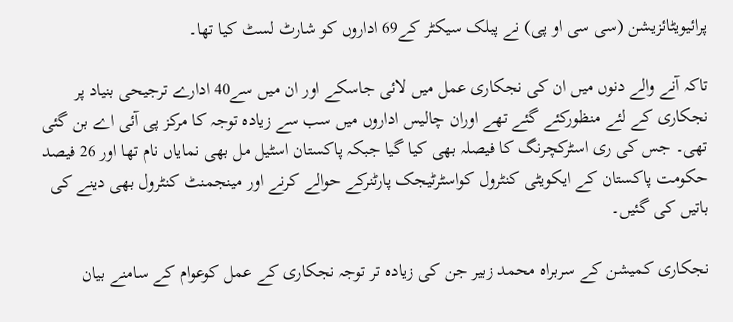پرائیویٹائزیشن (سی سی او پی) نے پبلک سیکٹر کے69 اداروں کو شارٹ لسٹ کیا تھا۔

تاکہ آنے والے دنوں میں ان کی نجکاری عمل میں لائی جاسکے اور ان میں سے40 ادارے ترجیحی بنیاد پر نجکاری کے لئے منظورکئے گئے تھے اوران چالیس اداروں میں سب سے زیادہ توجہ کا مرکز پی آئی اے بن گئی تھی۔ جس کی ری اسٹرکچرنگ کا فیصلہ بھی کیا گیا جبکہ پاکستان اسٹیل مل بھی نمایاں نام تھا اور 26 فیصد حکومت پاکستان کے ایکویٹی کنٹرول کواسٹرٹیجک پارٹنرکے حوالے کرنے اور مینجمنٹ کنٹرول بھی دینے کی باتیں کی گئیں۔

نجکاری کمیشن کے سربراہ محمد زبیر جن کی زیادہ تر توجہ نجکاری کے عمل کوعوام کے سامنے بیان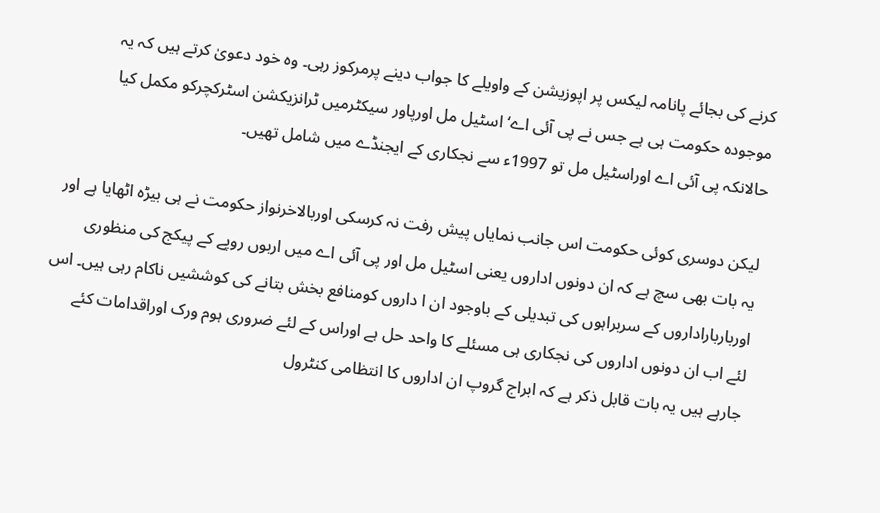کرنے کی بجائے پانامہ لیکس پر اپوزیشن کے واویلے کا جواب دینے پرمرکوز رہی۔ وہ خود دعویٰ کرتے ہیں کہ یہ موجودہ حکومت ہی ہے جس نے پی آئی اے‘ اسٹیل مل اورپاور سیکٹرمیں ٹرانزیکشن اسٹرکچرکو مکمل کیا حالانکہ پی آئی اے اوراسٹیل مل تو 1997ء سے نجکاری کے ایجنڈے میں شامل تھیں۔

لیکن دوسری کوئی حکومت اس جانب نمایاں پیش رفت نہ کرسکی اوربالاخرنواز حکومت نے ہی بیڑہ اٹھایا ہے اور یہ بات بھی سچ ہے کہ ان دونوں اداروں یعنی اسٹیل مل اور پی آئی اے میں اربوں روپے کے پیکج کی منظوری اوربارباراداروں کے سربراہوں کی تبدیلی کے باوجود ان ا داروں کومنافع بخش بتانے کی کوششیں ناکام رہی ہیں۔ اس لئے اب ان دونوں اداروں کی نجکاری ہی مسئلے کا واحد حل ہے اوراس کے لئے ضروری ہوم ورک اوراقدامات کئے جارہے ہیں یہ بات قابل ذکر ہے کہ ابراج گروپ ان اداروں کا انتظامی کنٹرول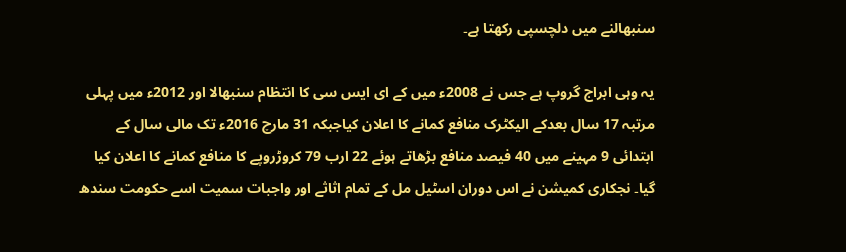سنبھالنے میں دلچسپی رکھتا ہے۔

یہ وہی ابراج گروپ ہے جس نے 2008ء میں کے ای ایس سی کا انتظام سنبھالا اور 2012ء میں پہلی مرتبہ 17 سال بعدکے الیکٹرک منافع کمانے کا اعلان کیاجبکہ 31 مارچ 2016ء تک مالی سال کے ابتدائی 9 مہینے میں 40 فیصد منافع بڑھاتے ہوئے 22 ارب 79 کروڑروپے کا منافع کمانے کا اعلان کیا گیا۔ نجکاری کمیشن نے اس دوران اسٹیل مل کے تمام اثاثے اور واجبات سمیت اسے حکومت سندھ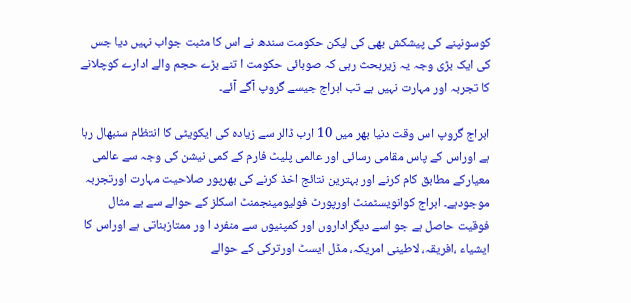کوسونپنے کی پیشکش بھی کی لیکن حکومت سندھ نے اس کا مثبت جواب نہیں دیا جس کی ایک بڑی وجہ یہ زیربحث رہی کہ صوبائی حکومت ا تنے بڑے حجم والے ادارے کوچلانے کا تجربہ اور مہارت نہیں ہے تب ابراج جیسے گروپ آگے آئے۔

ابراج گروپ اس وقت دنیا بھر میں 10 ارب ڈالر سے زیادہ کی ایکویٹی کا انتظام سنبھال رہا ہے اوراس کے پاس مقامی رسائی اور عالمی پلیٹ فارم کے کمی نیشن کی وجہ سے عالمی معیارکے مطابق کام کرنے اور بہترین نتائج اخذ کرنے کی بھرپور صلاحیت مہارت اورتجربہ موجودہے۔ ابراج کوانویسٹمنٹ اورپورٹ فولیومینجمنٹ اسکلز کے حوالے سے بے مثال فوقیت حاصل ہے جو اسے دیگراداروں اور کمپنیوں سے منفرد ا ور ممتازبناتی ہے اوراس کا ایشیاء ،افریقہ، لاطینی امریکہ، مڈل ایسٹ اورترکی کے حوالے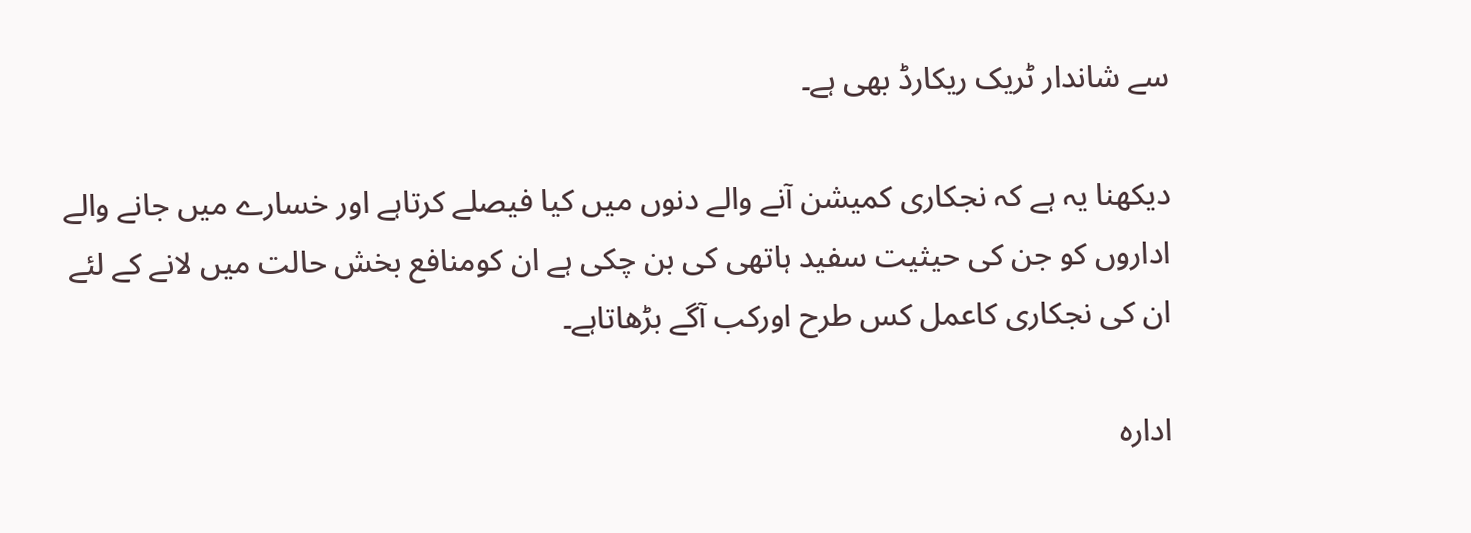سے شاندار ٹریک ریکارڈ بھی ہے۔

دیکھنا یہ ہے کہ نجکاری کمیشن آنے والے دنوں میں کیا فیصلے کرتاہے اور خسارے میں جانے والے اداروں کو جن کی حیثیت سفید ہاتھی کی بن چکی ہے ان کومنافع بخش حالت میں لانے کے لئے ان کی نجکاری کاعمل کس طرح اورکب آگے بڑھاتاہے۔

ادارہ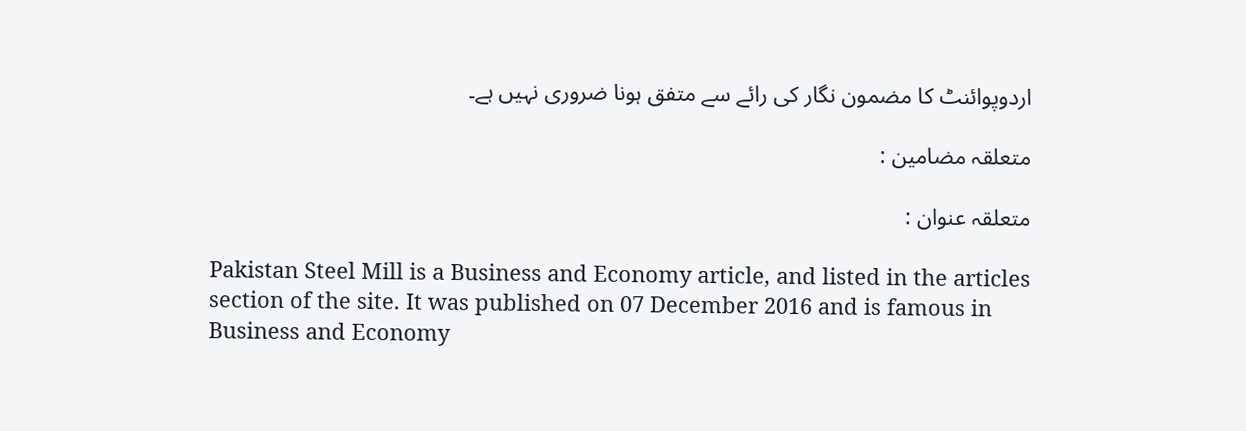اردوپوائنٹ کا مضمون نگار کی رائے سے متفق ہونا ضروری نہیں ہے۔

متعلقہ مضامین :

متعلقہ عنوان :

Pakistan Steel Mill is a Business and Economy article, and listed in the articles section of the site. It was published on 07 December 2016 and is famous in Business and Economy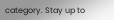category. Stay up to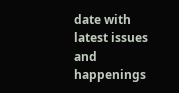date with latest issues and happenings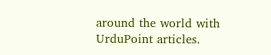around the world with UrduPoint articles.